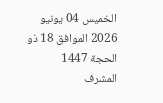الخميس 04 يونيو 2026 الموافق 18 ذو الحجة 1447
المشرف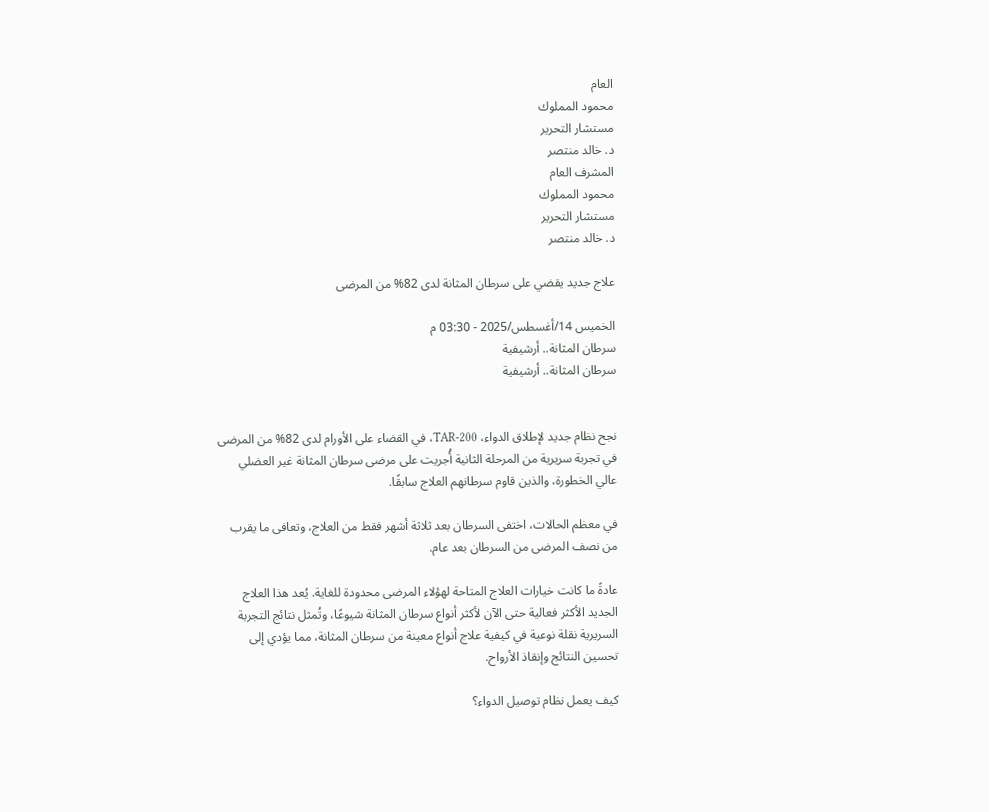العام
محمود المملوك
مستشار التحرير
د. خالد منتصر
المشرف العام
محمود المملوك
مستشار التحرير
د. خالد منتصر

علاج جديد يقضي على سرطان المثانة لدى 82% من المرضى

الخميس 14/أغسطس/2025 - 03:30 م
سرطان المثانة.. أرشيفية
سرطان المثانة.. أرشيفية


نجح نظام جديد لإطلاق الدواء، TAR-200، في القضاء على الأورام لدى 82% من المرضى في تجربة سريرية من المرحلة الثانية أُجريت على مرضى سرطان المثانة غير العضلي عالي الخطورة، والذين قاوم سرطانهم العلاج سابقًا.

في معظم الحالات، اختفى السرطان بعد ثلاثة أشهر فقط من العلاج، وتعافى ما يقرب من نصف المرضى من السرطان بعد عام.

عادةً ما كانت خيارات العلاج المتاحة لهؤلاء المرضى محدودة للغاية. يُعد هذا العلاج الجديد الأكثر فعالية حتى الآن لأكثر أنواع سرطان المثانة شيوعًا، وتُمثل نتائج التجربة السريرية نقلة نوعية في كيفية علاج أنواع معينة من سرطان المثانة، مما يؤدي إلى تحسين النتائج وإنقاذ الأرواح.

كيف يعمل نظام توصيل الدواء؟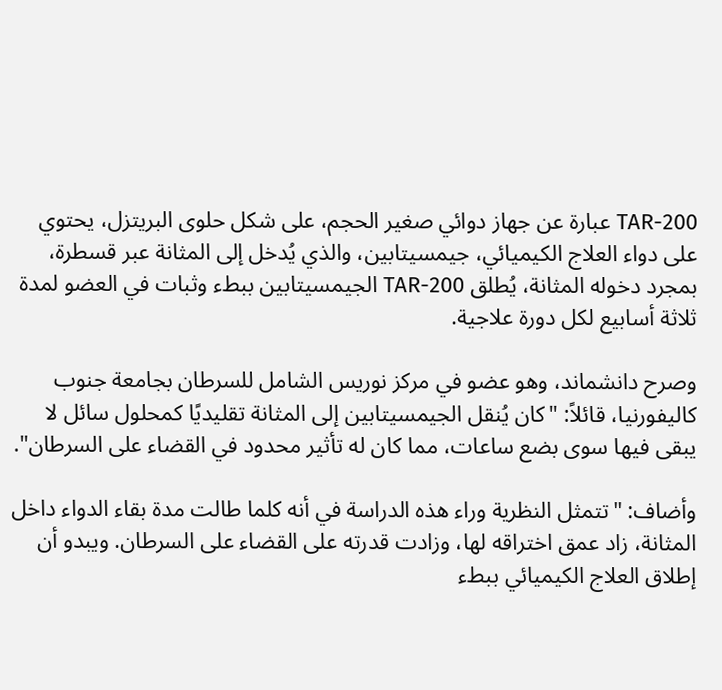TAR-200 عبارة عن جهاز دوائي صغير الحجم، على شكل حلوى البريتزل، يحتوي على دواء العلاج الكيميائي، جيمسيتابين، والذي يُدخل إلى المثانة عبر قسطرة، بمجرد دخوله المثانة، يُطلق TAR-200 الجيمسيتابين ببطء وثبات في العضو لمدة ثلاثة أسابيع لكل دورة علاجية.

وصرح دانشماند، وهو عضو في مركز نوريس الشامل للسرطان بجامعة جنوب كاليفورنيا، قائلاً: "كان يُنقل الجيمسيتابين إلى المثانة تقليديًا كمحلول سائل لا يبقى فيها سوى بضع ساعات، مما كان له تأثير محدود في القضاء على السرطان".

وأضاف: "تتمثل النظرية وراء هذه الدراسة في أنه كلما طالت مدة بقاء الدواء داخل المثانة، زاد عمق اختراقه لها، وزادت قدرته على القضاء على السرطان. ويبدو أن إطلاق العلاج الكيميائي ببطء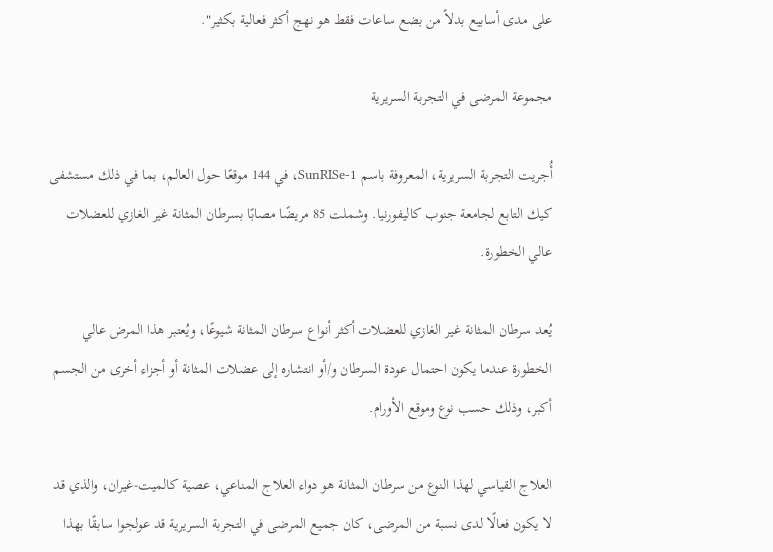على مدى أسابيع بدلاً من بضع ساعات فقط هو نهج أكثر فعالية بكثير".

مجموعة المرضى في التجربة السريرية

أُجريت التجربة السريرية، المعروفة باسم SunRISe-1، في 144 موقعًا حول العالم، بما في ذلك مستشفى كيك التابع لجامعة جنوب كاليفورنيا. وشملت 85 مريضًا مصابًا بسرطان المثانة غير الغازي للعضلات عالي الخطورة.

يُعد سرطان المثانة غير الغازي للعضلات أكثر أنواع سرطان المثانة شيوعًا، ويُعتبر هذا المرض عالي الخطورة عندما يكون احتمال عودة السرطان و/أو انتشاره إلى عضلات المثانة أو أجزاء أخرى من الجسم أكبر، وذلك حسب نوع وموقع الأورام.

العلاج القياسي لهذا النوع من سرطان المثانة هو دواء العلاج المناعي، عصية كالميت-غيران، والذي قد لا يكون فعالًا لدى نسبة من المرضى، كان جميع المرضى في التجربة السريرية قد عولجوا سابقًا بهذا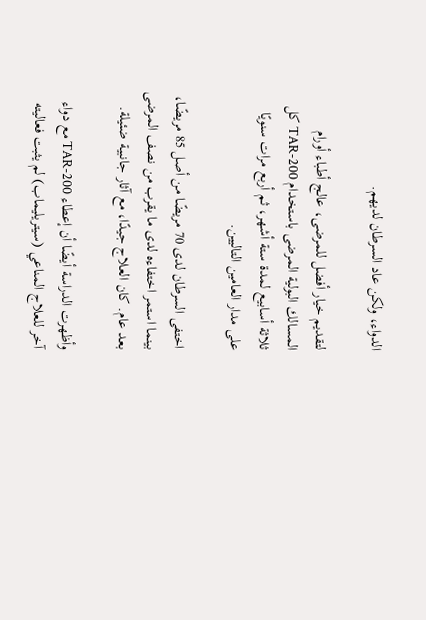الدواء، ولكن عاد السرطان لديهم.

لتقديم خيار أفضل للمرضى، عالج أطباء أورام المسالك البولية المرضى باستخدام TAR-200 كل ثلاثة أسابيع لمدة ستة أشهر، ثم أربع مرات سنويًا على مدار العامين التاليين.

اختفى السرطان لدى 70 مريضًا من أصل 85 مريضًا، بينما استمر اختفاءه لدى ما يقرب من نصف المرضى بعد عام. كان العلاج جيدًا، مع آثار جانبية ضئيلة.

وأظهرت الدراسة أيضًا أن إعطاء TAR-200 مع دواء آخر للعلاج المناعي (سيتريليماب) لم يثبت فعاليته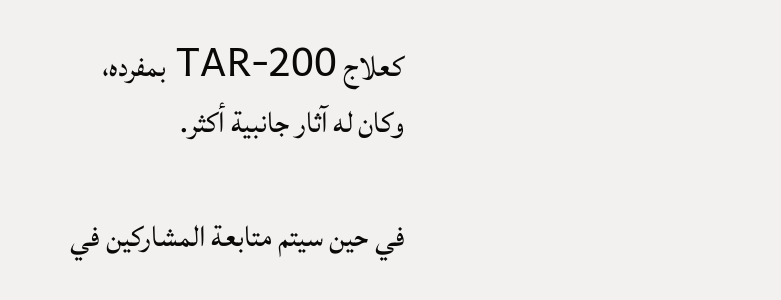كعلاج TAR-200 بمفرده، وكان له آثار جانبية أكثر.

في حين سيتم متابعة المشاركين في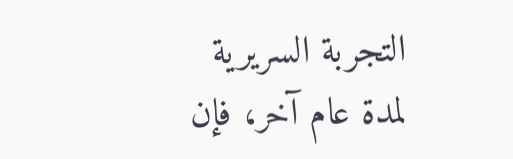التجربة السريرية لمدة عام آخر، فإن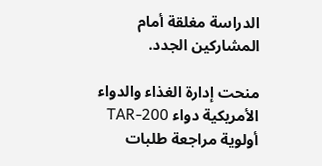الدراسة مغلقة أمام المشاركين الجدد.

منحت إدارة الغذاء والدواء الأمريكية دواء TAR-200 أولوية مراجعة طلبات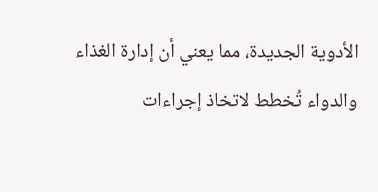الأدوية الجديدة، مما يعني أن إدارة الغذاء والدواء تُخطط لاتخاذ إجراءات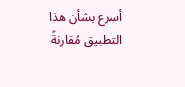أسرع بشأن هذا التطبيق مُقارنةً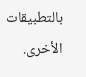بالتطبيقات الأخرى.